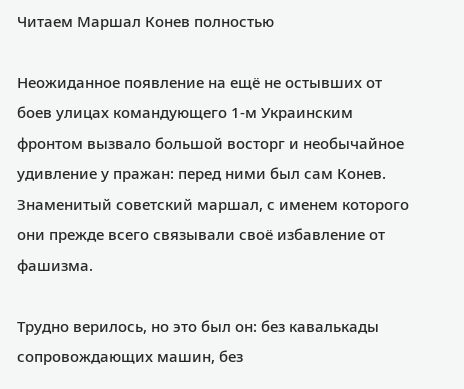Читаем Маршал Конев полностью

Неожиданное появление на ещё не остывших от боев улицах командующего 1-м Украинским фронтом вызвало большой восторг и необычайное удивление у пражан: перед ними был сам Конев. Знаменитый советский маршал, с именем которого они прежде всего связывали своё избавление от фашизма.

Трудно верилось, но это был он: без кавалькады сопровождающих машин, без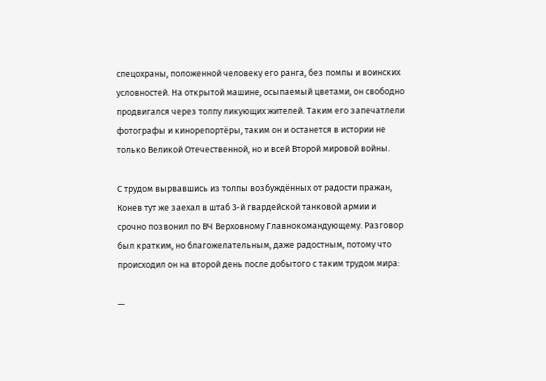спецохраны, положенной человеку его ранга, без помпы и воинских условностей. На открытой машине, осыпаемый цветами, он свободно продвигался через толпу ликующих жителей. Таким его запечатлели фотографы и кинорепортёры, таким он и останется в истории не только Великой Отечественной, но и всей Второй мировой войны.

С трудом вырвавшись из толпы возбуждённых от радости пражан, Конев тут же заехал в штаб 3-й гвардейской танковой армии и срочно позвонил по ВЧ Верховному Главнокомандующему. Разговор был кратким, но благожелательным, даже радостным, потому что происходил он на второй день после добытого с таким трудом мира:

—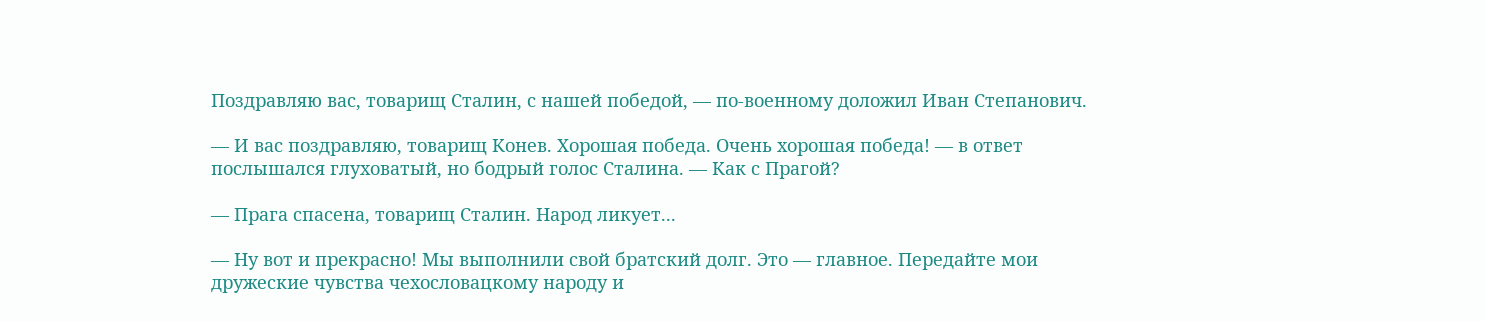Поздравляю вас, товарищ Сталин, с нашей победой, — по-военному доложил Иван Степанович.

— И вас поздравляю, товарищ Конев. Хорошая победа. Очень хорошая победа! — в ответ послышался глуховатый, но бодрый голос Сталина. — Как с Прагой?

— Прага спасена, товарищ Сталин. Народ ликует...

— Ну вот и прекрасно! Мы выполнили свой братский долг. Это — главное. Передайте мои дружеские чувства чехословацкому народу и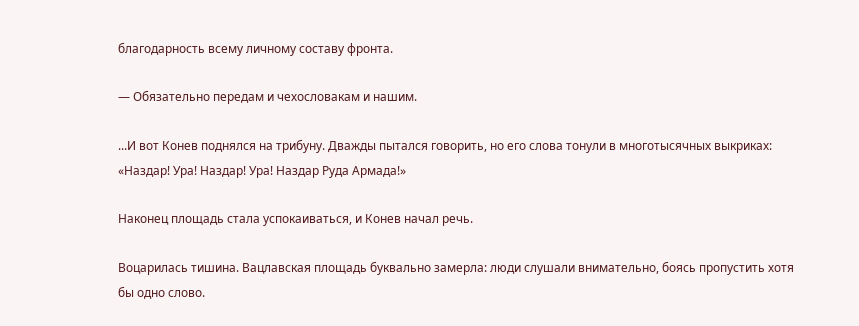благодарность всему личному составу фронта.

— Обязательно передам и чехословакам и нашим.

...И вот Конев поднялся на трибуну. Дважды пытался говорить, но его слова тонули в многотысячных выкриках: «Наздар! Ура! Наздар! Ура! Наздар Руда Армада!»

Наконец площадь стала успокаиваться, и Конев начал речь.

Воцарилась тишина. Вацлавская площадь буквально замерла: люди слушали внимательно, боясь пропустить хотя бы одно слово.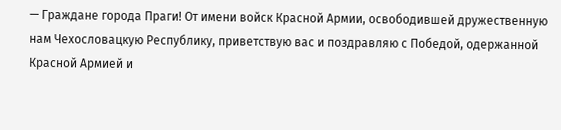— Граждане города Праги! От имени войск Красной Армии, освободившей дружественную нам Чехословацкую Республику, приветствую вас и поздравляю с Победой, одержанной Красной Армией и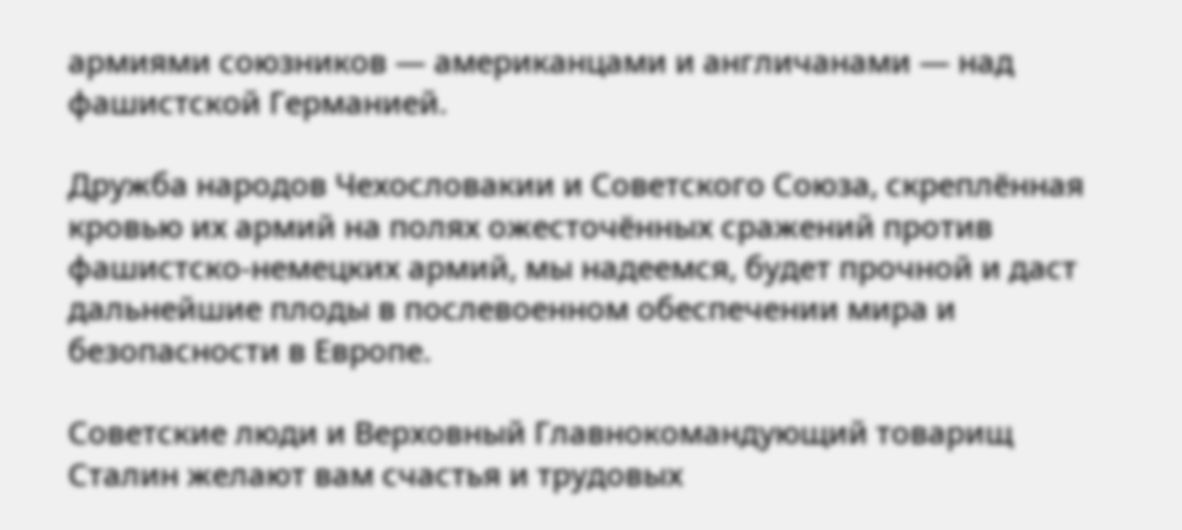армиями союзников — американцами и англичанами — над фашистской Германией.

Дружба народов Чехословакии и Советского Союза, скреплённая кровью их армий на полях ожесточённых сражений против фашистско-немецких армий, мы надеемся, будет прочной и даст дальнейшие плоды в послевоенном обеспечении мира и безопасности в Европе.

Советские люди и Верховный Главнокомандующий товарищ Сталин желают вам счастья и трудовых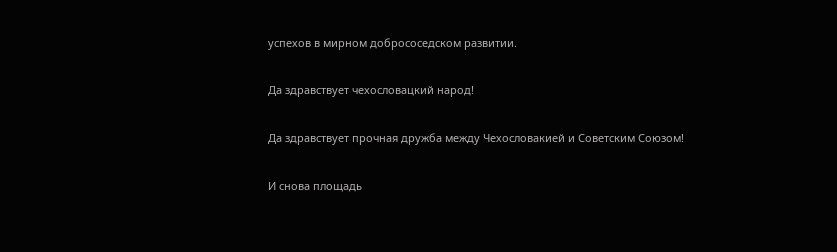успехов в мирном добрососедском развитии.

Да здравствует чехословацкий народ!

Да здравствует прочная дружба между Чехословакией и Советским Союзом!

И снова площадь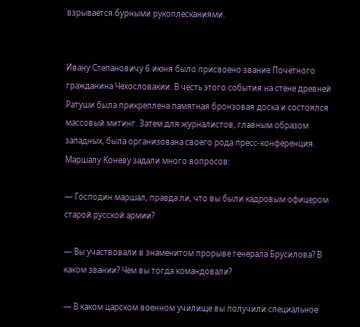взрывается бурными рукоплесканиями.


Ивану Степановичу 6 июня было присвоено звание Почётного гражданина Чехословакии. В честь этого события на стене древней Ратуши была прикреплена памятная бронзовая доска и состоялся массовый митинг. Затем для журналистов, главным образом западных, была организована своего рода пресс-конференция. Маршалу Коневу задали много вопросов:

— Господин маршал, правда ли, что вы были кадровым офицером старой русской армии?

— Вы участвовали в знаменитом прорыве генерала Брусилова? В каком звании? Чем вы тогда командовали?

— В каком царском военном училище вы получили специальное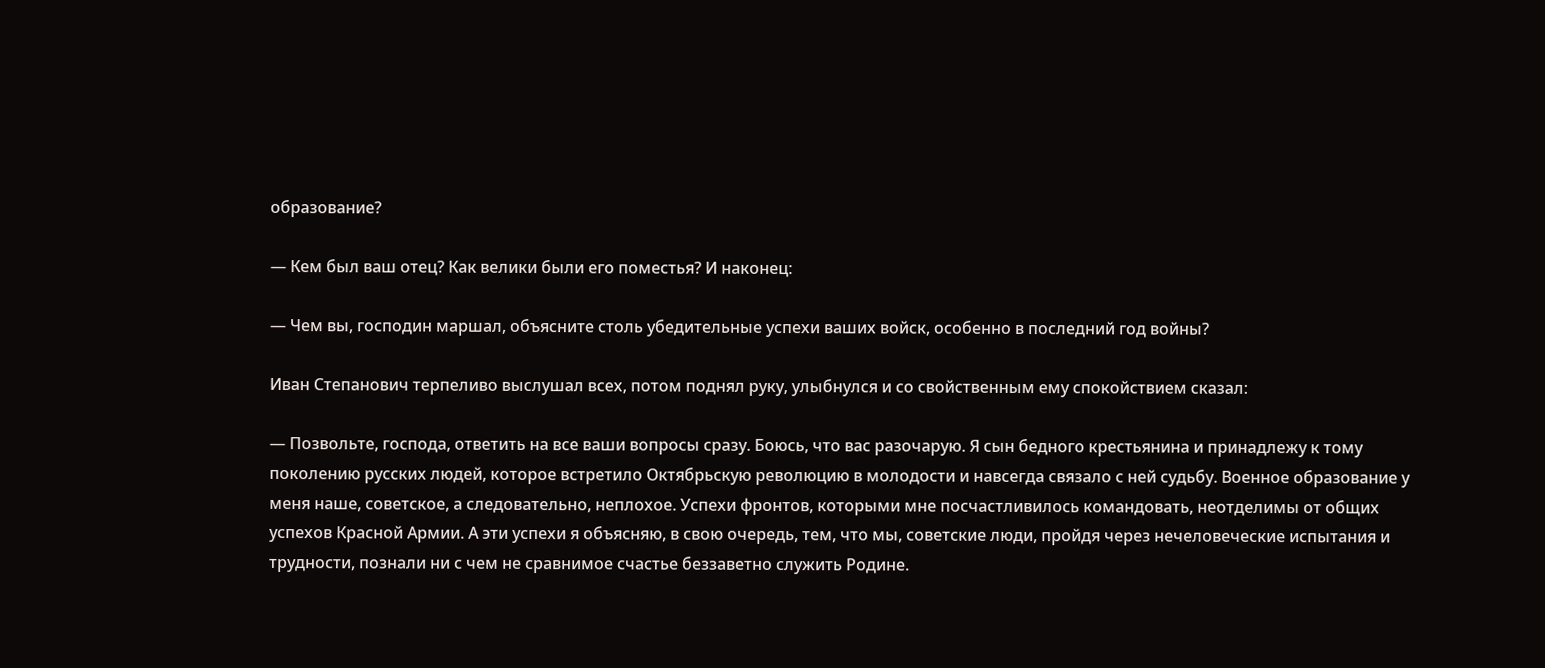образование?

— Кем был ваш отец? Как велики были его поместья? И наконец:

— Чем вы, господин маршал, объясните столь убедительные успехи ваших войск, особенно в последний год войны?

Иван Степанович терпеливо выслушал всех, потом поднял руку, улыбнулся и со свойственным ему спокойствием сказал:

— Позвольте, господа, ответить на все ваши вопросы сразу. Боюсь, что вас разочарую. Я сын бедного крестьянина и принадлежу к тому поколению русских людей, которое встретило Октябрьскую революцию в молодости и навсегда связало с ней судьбу. Военное образование у меня наше, советское, а следовательно, неплохое. Успехи фронтов, которыми мне посчастливилось командовать, неотделимы от общих успехов Красной Армии. А эти успехи я объясняю, в свою очередь, тем, что мы, советские люди, пройдя через нечеловеческие испытания и трудности, познали ни с чем не сравнимое счастье беззаветно служить Родине.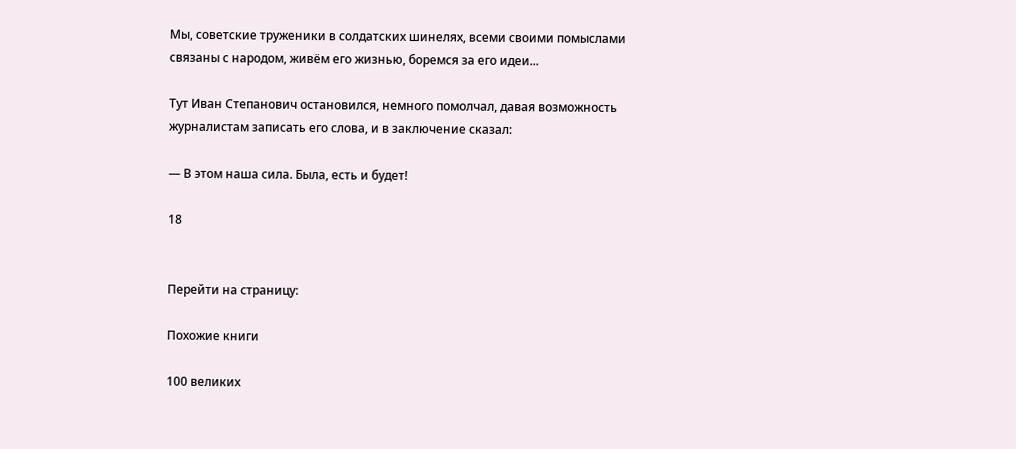Мы, советские труженики в солдатских шинелях, всеми своими помыслами связаны с народом, живём его жизнью, боремся за его идеи...

Тут Иван Степанович остановился, немного помолчал, давая возможность журналистам записать его слова, и в заключение сказал:

— В этом наша сила. Была, есть и будет!

18


Перейти на страницу:

Похожие книги

100 великих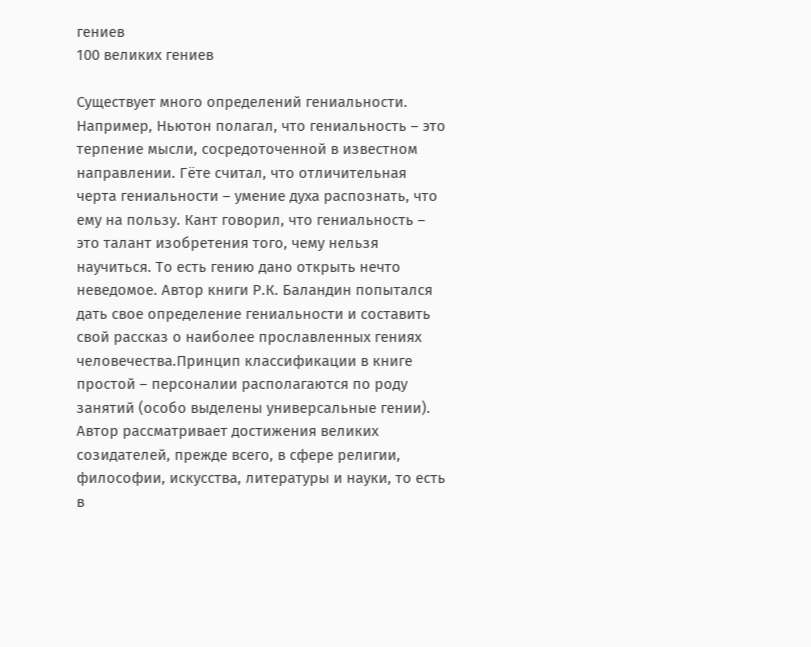гениев
100 великих гениев

Существует много определений гениальности. Например, Ньютон полагал, что гениальность – это терпение мысли, сосредоточенной в известном направлении. Гёте считал, что отличительная черта гениальности – умение духа распознать, что ему на пользу. Кант говорил, что гениальность – это талант изобретения того, чему нельзя научиться. То есть гению дано открыть нечто неведомое. Автор книги Р.К. Баландин попытался дать свое определение гениальности и составить свой рассказ о наиболее прославленных гениях человечества.Принцип классификации в книге простой – персоналии располагаются по роду занятий (особо выделены универсальные гении). Автор рассматривает достижения великих созидателей, прежде всего, в сфере религии, философии, искусства, литературы и науки, то есть в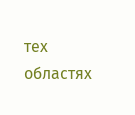тех областях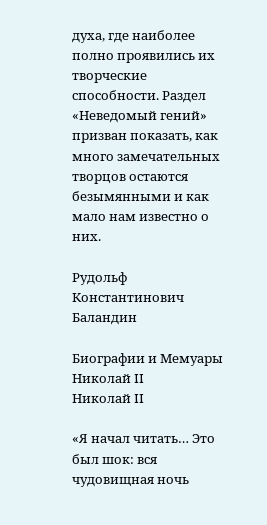духа, где наиболее полно проявились их творческие способности. Раздел «Неведомый гений» призван показать, как много замечательных творцов остаются безымянными и как мало нам известно о них.

Рудольф Константинович Баландин

Биографии и Мемуары
Николай II
Николай II

«Я начал читать… Это был шок: вся чудовищная ночь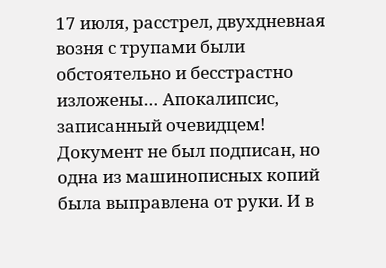17 июля, расстрел, двухдневная возня с трупами были обстоятельно и бесстрастно изложены… Апокалипсис, записанный очевидцем! Документ не был подписан, но одна из машинописных копий была выправлена от руки. И в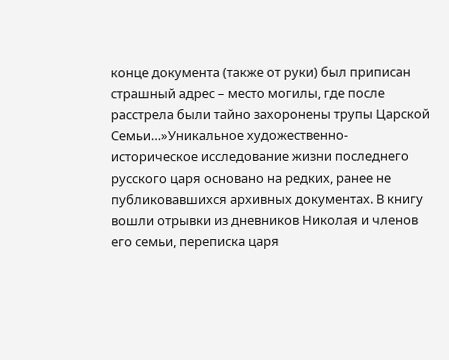конце документа (также от руки) был приписан страшный адрес – место могилы, где после расстрела были тайно захоронены трупы Царской Семьи…»Уникальное художественно-историческое исследование жизни последнего русского царя основано на редких, ранее не публиковавшихся архивных документах. В книгу вошли отрывки из дневников Николая и членов его семьи, переписка царя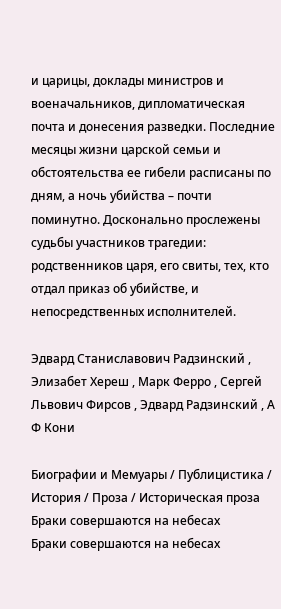и царицы, доклады министров и военачальников, дипломатическая почта и донесения разведки. Последние месяцы жизни царской семьи и обстоятельства ее гибели расписаны по дням, а ночь убийства – почти поминутно. Досконально прослежены судьбы участников трагедии: родственников царя, его свиты, тех, кто отдал приказ об убийстве, и непосредственных исполнителей.

Эдвард Станиславович Радзинский , Элизабет Хереш , Марк Ферро , Сергей Львович Фирсов , Эдвард Радзинский , А Ф Кони

Биографии и Мемуары / Публицистика / История / Проза / Историческая проза
Браки совершаются на небесах
Браки совершаются на небесах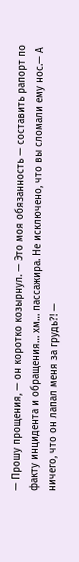— Прошу прощения, — он коротко козырнул. — Это моя обязанность — составить рапорт по факту инцидента и обращения… хм… пассажира. Не исключено, что вы сломали ему нос.— А ничего, что он лапал меня за грудь?! —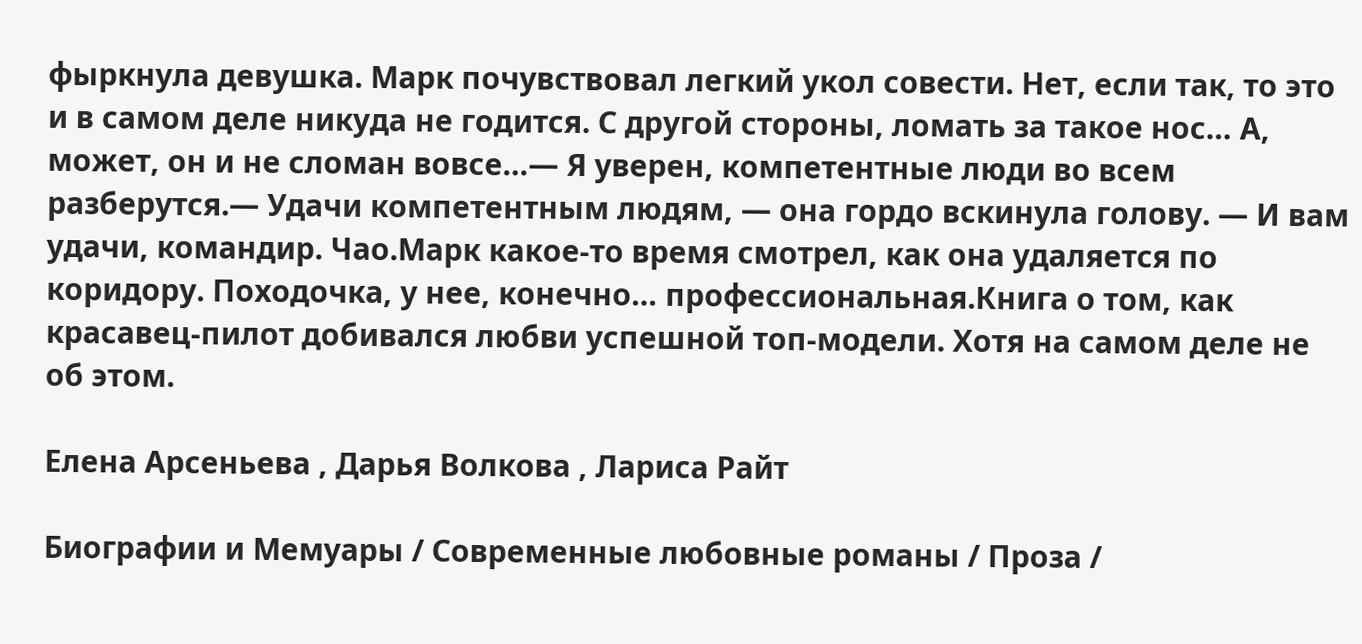фыркнула девушка. Марк почувствовал легкий укол совести. Нет, если так, то это и в самом деле никуда не годится. С другой стороны, ломать за такое нос… А, может, он и не сломан вовсе…— Я уверен, компетентные люди во всем разберутся.— Удачи компетентным людям, — она гордо вскинула голову. — И вам удачи, командир. Чао.Марк какое-то время смотрел, как она удаляется по коридору. Походочка, у нее, конечно… профессиональная.Книга о том, как красавец-пилот добивался любви успешной топ-модели. Хотя на самом деле не об этом.

Елена Арсеньева , Дарья Волкова , Лариса Райт

Биографии и Мемуары / Современные любовные романы / Проза /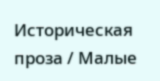Историческая проза / Малые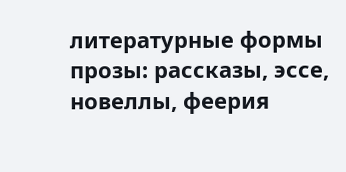литературные формы прозы: рассказы, эссе, новеллы, феерия